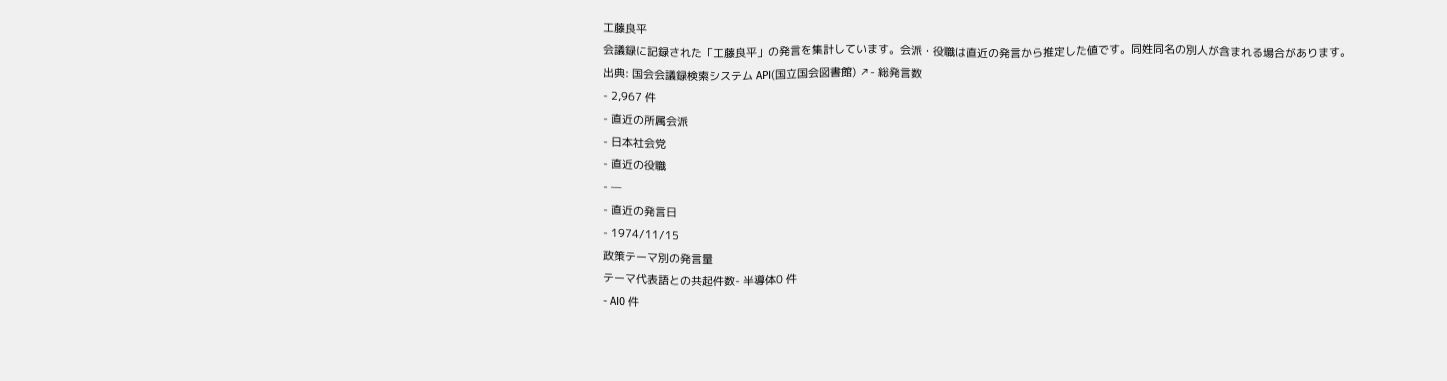工藤良平
会議録に記録された「工藤良平」の発言を集計しています。会派・役職は直近の発言から推定した値です。同姓同名の別人が含まれる場合があります。
出典: 国会会議録検索システム API(国立国会図書館) ↗- 総発言数
- 2,967 件
- 直近の所属会派
- 日本社会党
- 直近の役職
- —
- 直近の発言日
- 1974/11/15
政策テーマ別の発言量
テーマ代表語との共起件数- 半導体0 件
- AI0 件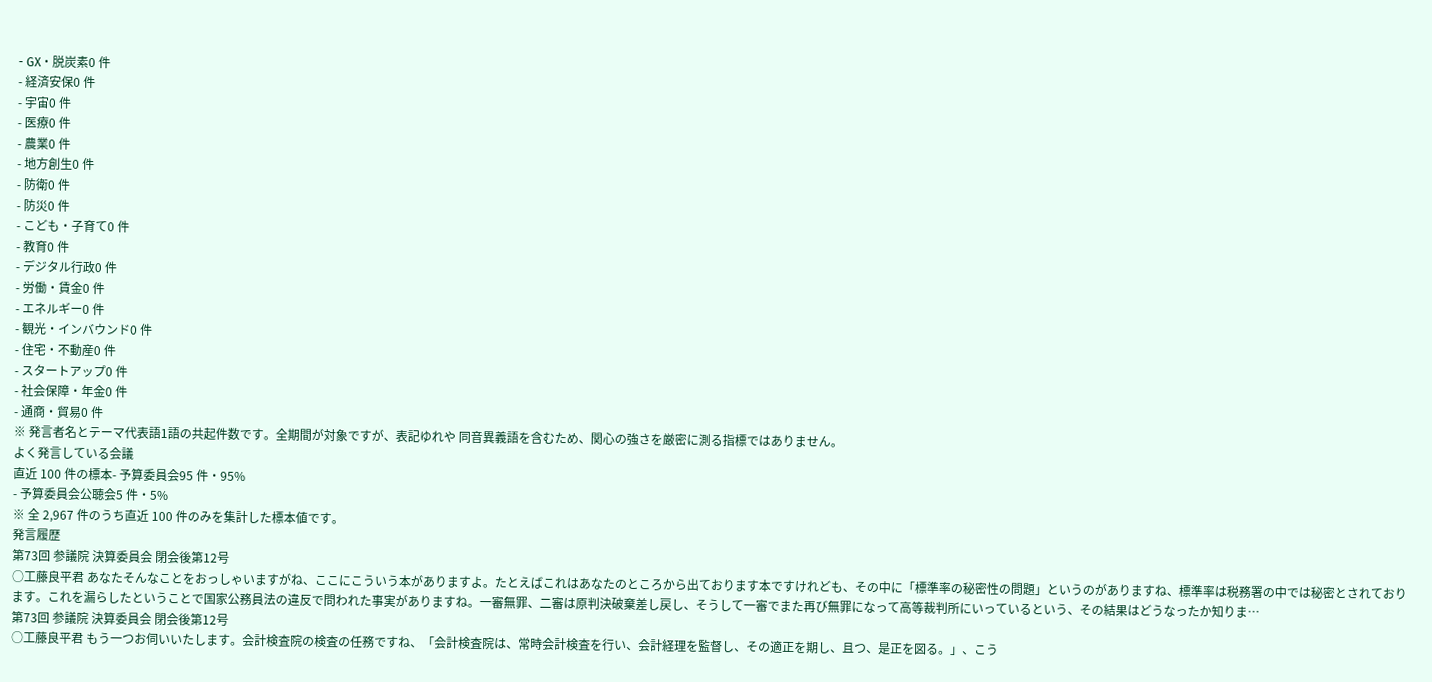- GX・脱炭素0 件
- 経済安保0 件
- 宇宙0 件
- 医療0 件
- 農業0 件
- 地方創生0 件
- 防衛0 件
- 防災0 件
- こども・子育て0 件
- 教育0 件
- デジタル行政0 件
- 労働・賃金0 件
- エネルギー0 件
- 観光・インバウンド0 件
- 住宅・不動産0 件
- スタートアップ0 件
- 社会保障・年金0 件
- 通商・貿易0 件
※ 発言者名とテーマ代表語1語の共起件数です。全期間が対象ですが、表記ゆれや 同音異義語を含むため、関心の強さを厳密に測る指標ではありません。
よく発言している会議
直近 100 件の標本- 予算委員会95 件・95%
- 予算委員会公聴会5 件・5%
※ 全 2,967 件のうち直近 100 件のみを集計した標本値です。
発言履歴
第73回 参議院 決算委員会 閉会後第12号
○工藤良平君 あなたそんなことをおっしゃいますがね、ここにこういう本がありますよ。たとえばこれはあなたのところから出ております本ですけれども、その中に「標準率の秘密性の問題」というのがありますね、標準率は税務署の中では秘密とされております。これを漏らしたということで国家公務員法の違反で問われた事実がありますね。一審無罪、二審は原判決破棄差し戻し、そうして一審でまた再び無罪になって高等裁判所にいっているという、その結果はどうなったか知りま…
第73回 参議院 決算委員会 閉会後第12号
○工藤良平君 もう一つお伺いいたします。会計検査院の検査の任務ですね、「会計検査院は、常時会計検査を行い、会計経理を監督し、その適正を期し、且つ、是正を図る。」、こう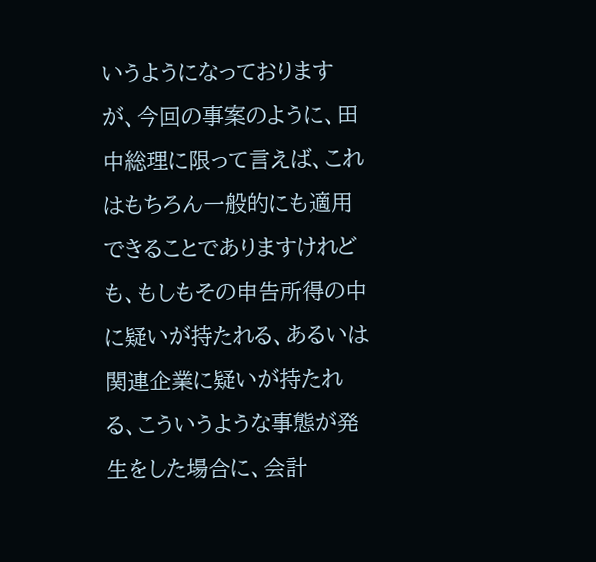いうようになっておりますが、今回の事案のように、田中総理に限って言えば、これはもちろん一般的にも適用できることでありますけれども、もしもその申告所得の中に疑いが持たれる、あるいは関連企業に疑いが持たれる、こういうような事態が発生をした場合に、会計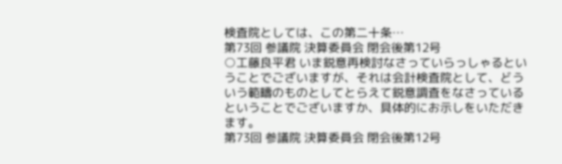検査院としては、この第二十条…
第73回 参議院 決算委員会 閉会後第12号
○工藤良平君 いま鋭意再検討なさっていらっしゃるということでございますが、それは会計検査院として、どういう範疇のものとしてとらえて鋭意調査をなさっているということでございますか、具体的にお示しをいただきます。
第73回 参議院 決算委員会 閉会後第12号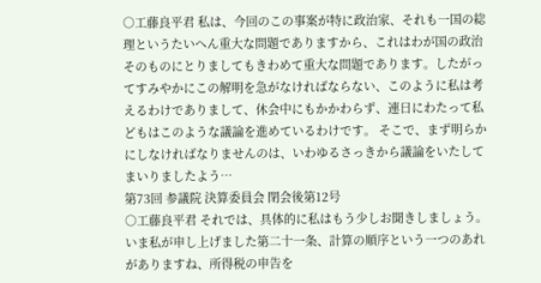○工藤良平君 私は、今回のこの事案が特に政治家、それも一国の総理というたいへん重大な問題でありますから、これはわが国の政治そのものにとりましてもきわめて重大な問題であります。したがってすみやかにこの解明を急がなければならない、このように私は考えるわけでありまして、休会中にもかかわらず、連日にわたって私どもはこのような議論を進めているわけです。 そこで、まず明らかにしなければなりませんのは、いわゆるさっきから議論をいたしてまいりましたよう…
第73回 参議院 決算委員会 閉会後第12号
○工藤良平君 それでは、具体的に私はもう少しお聞きしましょう。 いま私が申し上げました第二十一条、計算の順序という一つのあれがありますね、所得税の申告を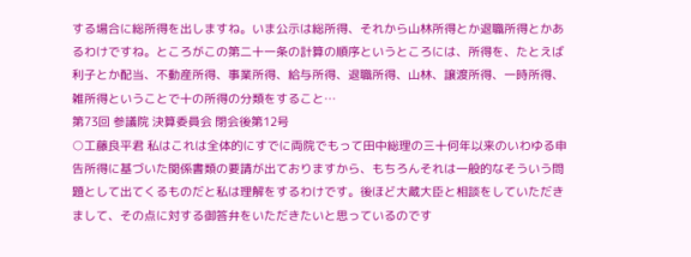する場合に総所得を出しますね。いま公示は総所得、それから山林所得とか退職所得とかあるわけですね。ところがこの第二十一条の計算の順序というところには、所得を、たとえば利子とか配当、不動産所得、事業所得、給与所得、退職所得、山林、譲渡所得、一時所得、雑所得ということで十の所得の分類をすること…
第73回 参議院 決算委員会 閉会後第12号
○工藤良平君 私はこれは全体的にすでに両院でもって田中総理の三十何年以来のいわゆる申告所得に基づいた関係書類の要請が出ておりますから、もちろんそれは一般的なそういう問題として出てくるものだと私は理解をするわけです。後ほど大蔵大臣と相談をしていただきまして、その点に対する御答弁をいただきたいと思っているのです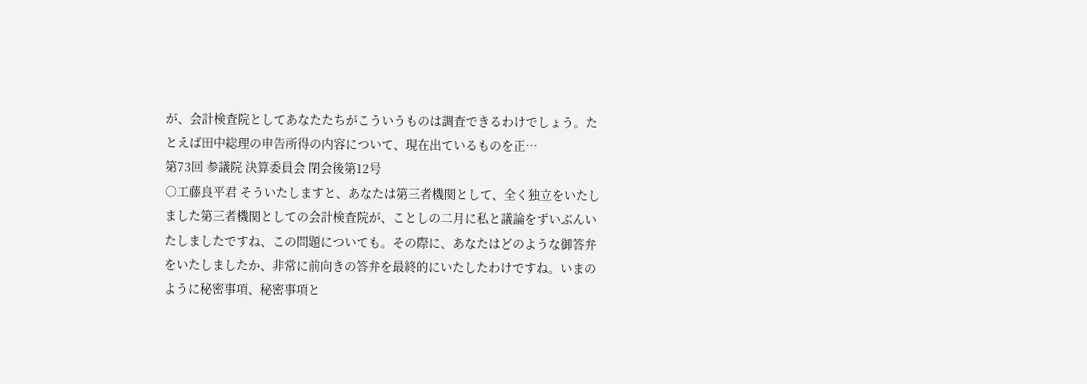が、会計検査院としてあなたたちがこういうものは調査できるわけでしょう。たとえば田中総理の申告所得の内容について、現在出ているものを正…
第73回 参議院 決算委員会 閉会後第12号
○工藤良平君 そういたしますと、あなたは第三者機関として、全く独立をいたしました第三者機関としての会計検査院が、ことしの二月に私と議論をずいぶんいたしましたですね、この問題についても。その際に、あなたはどのような御答弁をいたしましたか、非常に前向きの答弁を最終的にいたしたわけですね。いまのように秘密事項、秘密事項と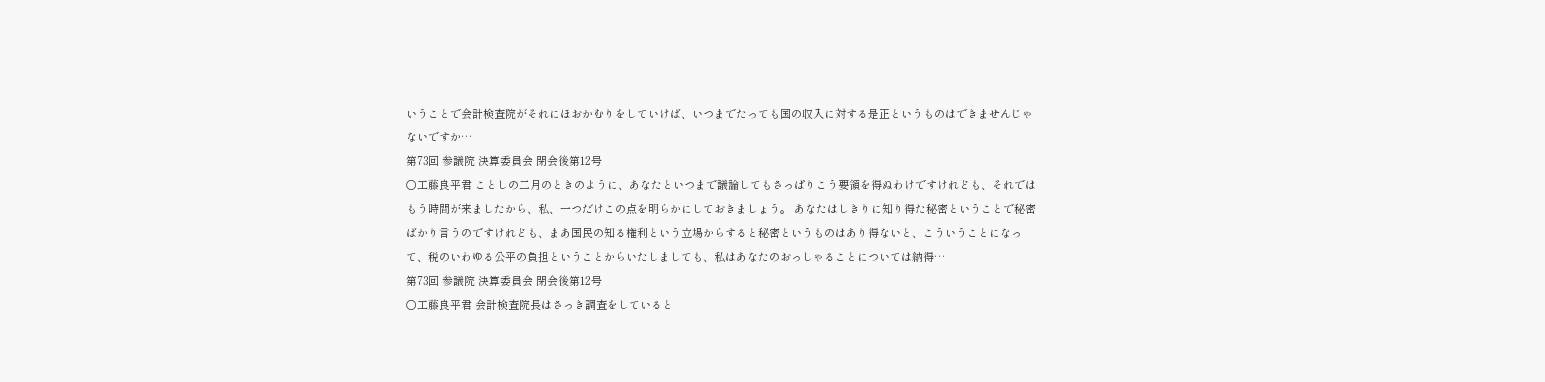いうことで会計検査院がそれにほおかむりをしていけば、いつまでたっても国の収入に対する是正というものはできませんじゃないですか…
第73回 参議院 決算委員会 閉会後第12号
○工藤良平君 ことしの二月のときのように、あなたといつまで議論してもさっぱりこう要領を得ぬわけですけれども、それではもう時間が来ましたから、私、一つだけこの点を明らかにしておきましょう。 あなたはしきりに知り得た秘密ということで秘密ばかり言うのですけれども、まあ国民の知る権利という立場からすると秘密というものはあり得ないと、こういうことになって、税のいわゆる公平の負担ということからいたしましても、私はあなたのおっしゃることについては納得…
第73回 参議院 決算委員会 閉会後第12号
○工藤良平君 会計検査院長はさっき調査をしていると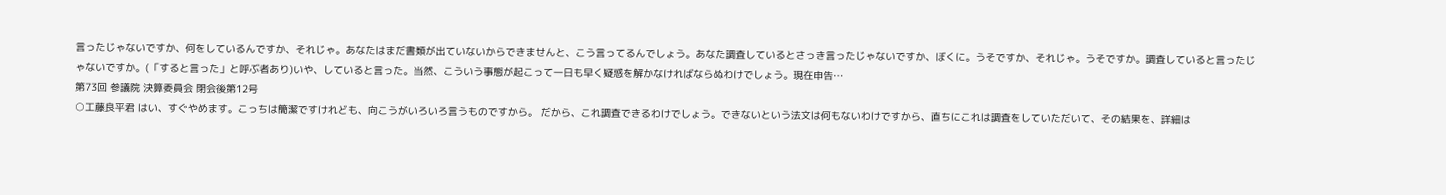言ったじゃないですか、何をしているんですか、それじゃ。あなたはまだ書類が出ていないからできませんと、こう言ってるんでしょう。あなた調査しているとさっき言ったじゃないですか、ぼくに。うそですか、それじゃ。うそですか。調査していると言ったじゃないですか。(「すると言った」と呼ぶ者あり)いや、していると言った。当然、こういう事態が起こって一日も早く疑惑を解かなければならぬわけでしょう。現在申告…
第73回 参議院 決算委員会 閉会後第12号
○工藤良平君 はい、すぐやめます。こっちは簡潔ですけれども、向こうがいろいろ言うものですから。 だから、これ調査できるわけでしょう。できないという法文は何もないわけですから、直ちにこれは調査をしていただいて、その結果を、詳細は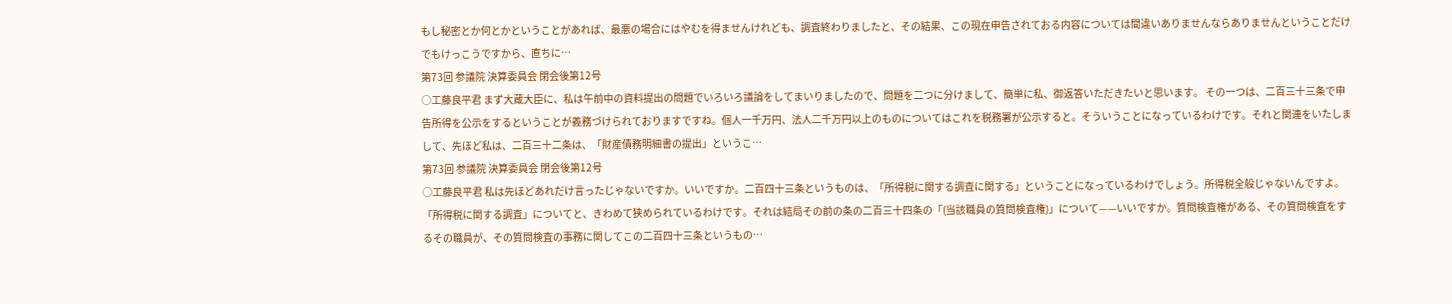もし秘密とか何とかということがあれば、最悪の場合にはやむを得ませんけれども、調査終わりましたと、その結果、この現在申告されておる内容については間違いありませんならありませんということだけでもけっこうですから、直ちに…
第73回 参議院 決算委員会 閉会後第12号
○工藤良平君 まず大蔵大臣に、私は午前中の資料提出の問題でいろいろ議論をしてまいりましたので、問題を二つに分けまして、簡単に私、御返答いただきたいと思います。 その一つは、二百三十三条で申告所得を公示をするということが義務づけられておりますですね。個人一千万円、法人二千万円以上のものについてはこれを税務署が公示すると。そういうことになっているわけです。それと関連をいたしまして、先ほど私は、二百三十二条は、「財産債務明細書の提出」というこ…
第73回 参議院 決算委員会 閉会後第12号
○工藤良平君 私は先ほどあれだけ言ったじゃないですか。いいですか。二百四十三条というものは、「所得税に関する調査に関する」ということになっているわけでしょう。所得税全般じゃないんですよ。「所得税に関する調査」についてと、きわめて狭められているわけです。それは結局その前の条の二百三十四条の「(当該職員の質問検査権)」について——いいですか。質問検査権がある、その質問検査をするその職員が、その質問検査の事務に関してこの二百四十三条というもの…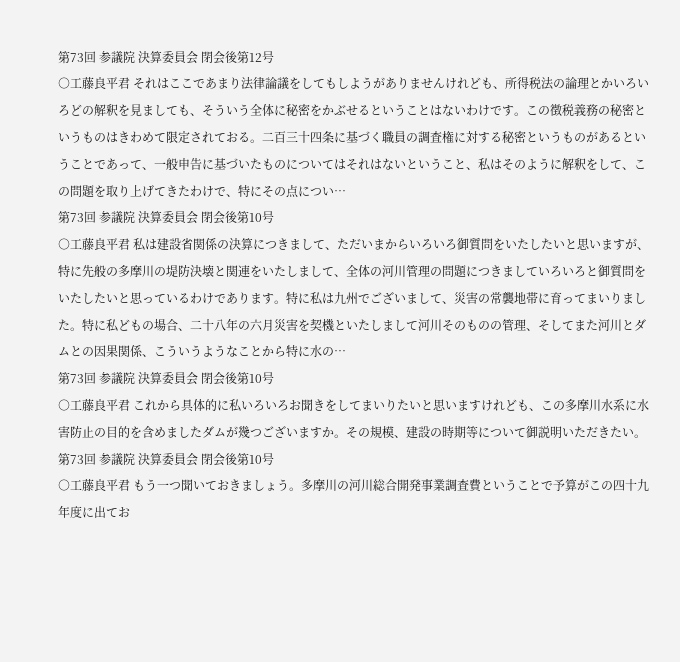第73回 参議院 決算委員会 閉会後第12号
○工藤良平君 それはここであまり法律論議をしてもしようがありませんけれども、所得税法の論理とかいろいろどの解釈を見ましても、そういう全体に秘密をかぶせるということはないわけです。この徴税義務の秘密というものはきわめて限定されておる。二百三十四条に基づく職員の調査権に対する秘密というものがあるということであって、一般申告に基づいたものについてはそれはないということ、私はそのように解釈をして、この問題を取り上げてきたわけで、特にその点につい…
第73回 参議院 決算委員会 閉会後第10号
○工藤良平君 私は建設省関係の決算につきまして、ただいまからいろいろ御質問をいたしたいと思いますが、特に先般の多摩川の堤防決壊と関連をいたしまして、全体の河川管理の問題につきましていろいろと御質問をいたしたいと思っているわけであります。特に私は九州でございまして、災害の常襲地帯に育ってまいりました。特に私どもの場合、二十八年の六月災害を契機といたしまして河川そのものの管理、そしてまた河川とダムとの因果関係、こういうようなことから特に水の…
第73回 参議院 決算委員会 閉会後第10号
○工藤良平君 これから具体的に私いろいろお聞きをしてまいりたいと思いますけれども、この多摩川水系に水害防止の目的を含めましたダムが幾つございますか。その規模、建設の時期等について御説明いただきたい。
第73回 参議院 決算委員会 閉会後第10号
○工藤良平君 もう一つ聞いておきましょう。多摩川の河川総合開発事業調査費ということで予算がこの四十九年度に出てお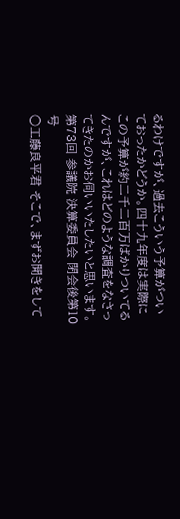るわけですが、過去こういう予算がついておったかどうか。四十九年度は実際にこの予算が約二千二百万ばかりついてるんですが、これはどのような調査をなさってきたのかお伺いいたしたいと思います。
第73回 参議院 決算委員会 閉会後第10号
○工藤良平君 そこで、まずお聞きをして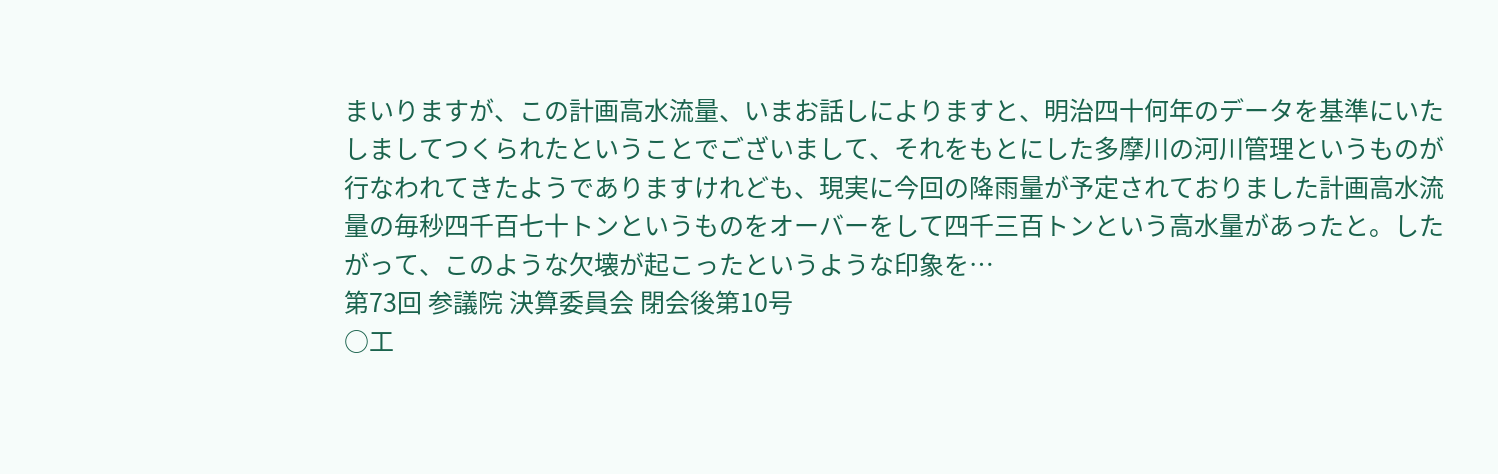まいりますが、この計画高水流量、いまお話しによりますと、明治四十何年のデータを基準にいたしましてつくられたということでございまして、それをもとにした多摩川の河川管理というものが行なわれてきたようでありますけれども、現実に今回の降雨量が予定されておりました計画高水流量の毎秒四千百七十トンというものをオーバーをして四千三百トンという高水量があったと。したがって、このような欠壊が起こったというような印象を…
第73回 参議院 決算委員会 閉会後第10号
○工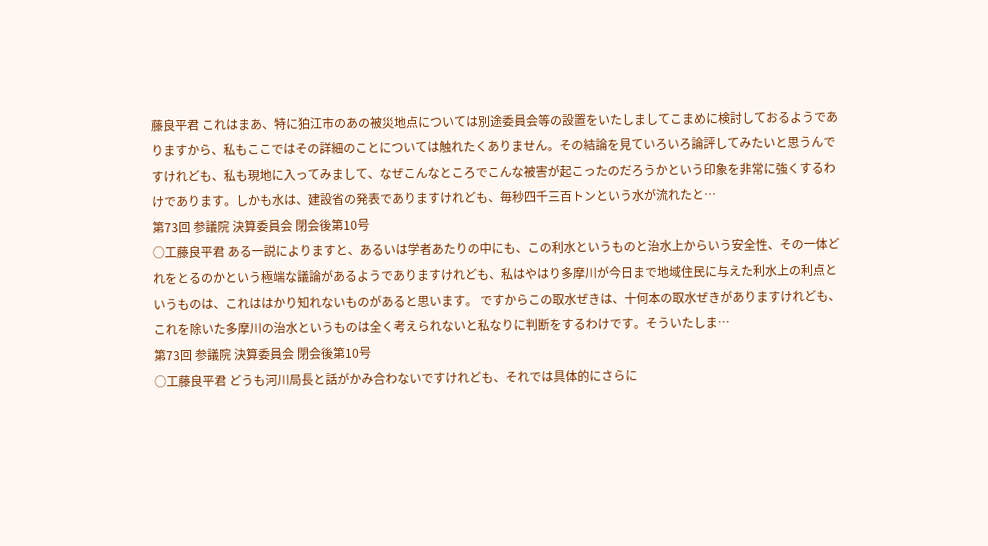藤良平君 これはまあ、特に狛江市のあの被災地点については別途委員会等の設置をいたしましてこまめに検討しておるようでありますから、私もここではその詳細のことについては触れたくありません。その結論を見ていろいろ論評してみたいと思うんですけれども、私も現地に入ってみまして、なぜこんなところでこんな被害が起こったのだろうかという印象を非常に強くするわけであります。しかも水は、建設省の発表でありますけれども、毎秒四千三百トンという水が流れたと…
第73回 参議院 決算委員会 閉会後第10号
○工藤良平君 ある一説によりますと、あるいは学者あたりの中にも、この利水というものと治水上からいう安全性、その一体どれをとるのかという極端な議論があるようでありますけれども、私はやはり多摩川が今日まで地域住民に与えた利水上の利点というものは、これははかり知れないものがあると思います。 ですからこの取水ぜきは、十何本の取水ぜきがありますけれども、これを除いた多摩川の治水というものは全く考えられないと私なりに判断をするわけです。そういたしま…
第73回 参議院 決算委員会 閉会後第10号
○工藤良平君 どうも河川局長と話がかみ合わないですけれども、それでは具体的にさらに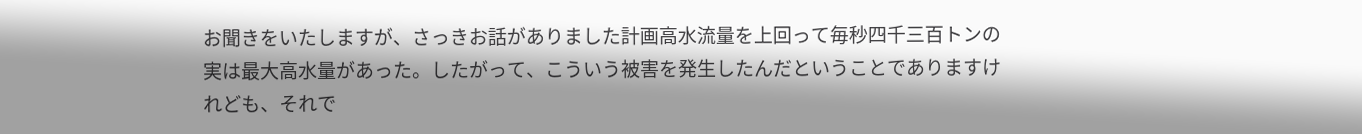お聞きをいたしますが、さっきお話がありました計画高水流量を上回って毎秒四千三百トンの実は最大高水量があった。したがって、こういう被害を発生したんだということでありますけれども、それで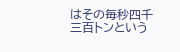はその毎秒四千三百トンという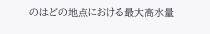のはどの地点における最大高水量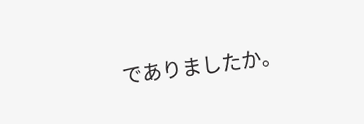でありましたか。